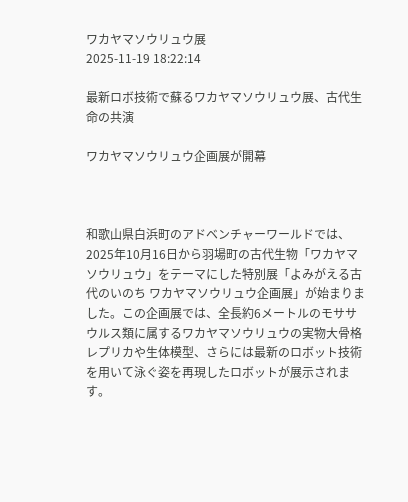ワカヤマソウリュウ展
2025-11-19 18:22:14

最新ロボ技術で蘇るワカヤマソウリュウ展、古代生命の共演

ワカヤマソウリュウ企画展が開幕



和歌山県白浜町のアドベンチャーワールドでは、2025年10月16日から羽場町の古代生物「ワカヤマソウリュウ」をテーマにした特別展「よみがえる古代のいのち ワカヤマソウリュウ企画展」が始まりました。この企画展では、全長約6メートルのモササウルス類に属するワカヤマソウリュウの実物大骨格レプリカや生体模型、さらには最新のロボット技術を用いて泳ぐ姿を再現したロボットが展示されます。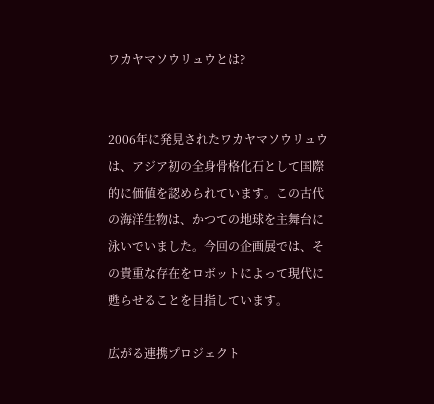ワカヤマソウリュウとは?


2006年に発見されたワカヤマソウリュウは、アジア初の全身骨格化石として国際的に価値を認められています。この古代の海洋生物は、かつての地球を主舞台に泳いでいました。今回の企画展では、その貴重な存在をロボットによって現代に甦らせることを目指しています。

広がる連携プロジェクト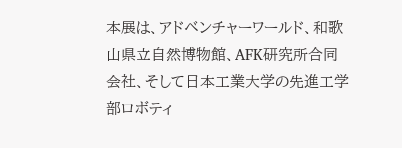本展は、アドベンチャーワールド、和歌山県立自然博物館、AFK研究所合同会社、そして日本工業大学の先進工学部ロボティ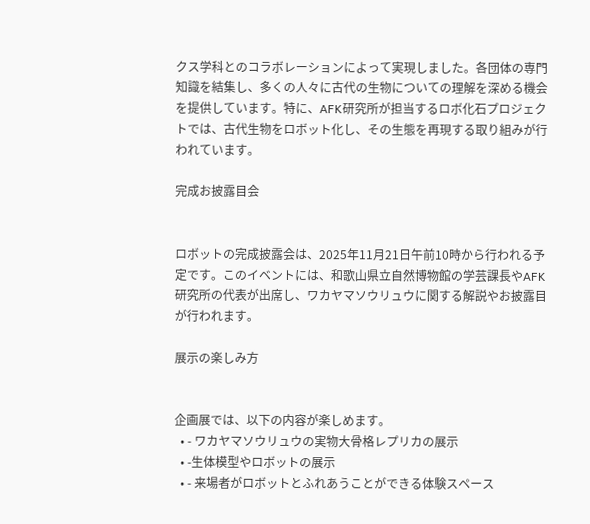クス学科とのコラボレーションによって実現しました。各団体の専門知識を結集し、多くの人々に古代の生物についての理解を深める機会を提供しています。特に、AFK研究所が担当するロボ化石プロジェクトでは、古代生物をロボット化し、その生態を再現する取り組みが行われています。

完成お披露目会


ロボットの完成披露会は、2025年11月21日午前10時から行われる予定です。このイベントには、和歌山県立自然博物館の学芸課長やAFK研究所の代表が出席し、ワカヤマソウリュウに関する解説やお披露目が行われます。

展示の楽しみ方


企画展では、以下の内容が楽しめます。
  • - ワカヤマソウリュウの実物大骨格レプリカの展示
  • -生体模型やロボットの展示
  • - 来場者がロボットとふれあうことができる体験スペース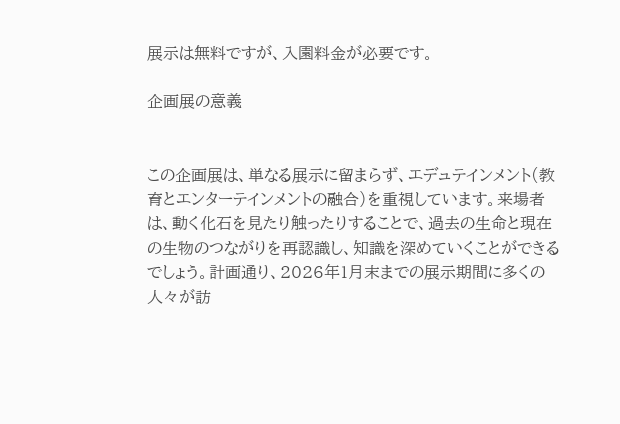展示は無料ですが、入園料金が必要です。

企画展の意義


この企画展は、単なる展示に留まらず、エデュテインメント(教育とエンターテインメントの融合)を重視しています。来場者は、動く化石を見たり触ったりすることで、過去の生命と現在の生物のつながりを再認識し、知識を深めていくことができるでしょう。計画通り、2026年1月末までの展示期間に多くの人々が訪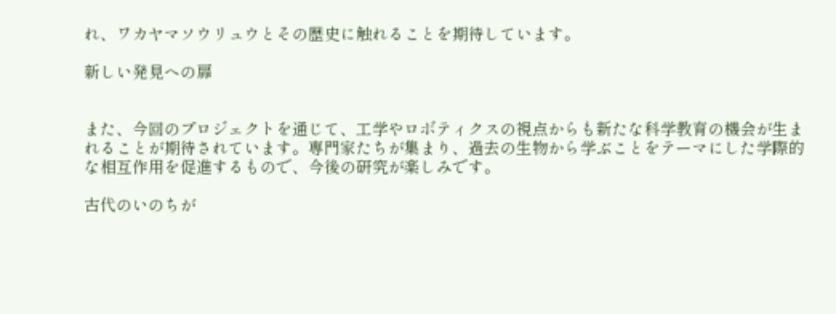れ、ワカヤマソウリュウとその歴史に触れることを期待しています。

新しい発見への扉


また、今回のプロジェクトを通じて、工学やロボティクスの視点からも新たな科学教育の機会が生まれることが期待されています。専門家たちが集まり、過去の生物から学ぶことをテーマにした学際的な相互作用を促進するもので、今後の研究が楽しみです。

古代のいのちが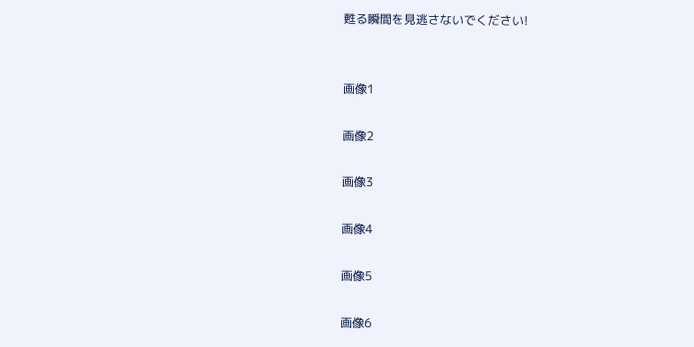甦る瞬間を見逃さないでください!


画像1

画像2

画像3

画像4

画像5

画像6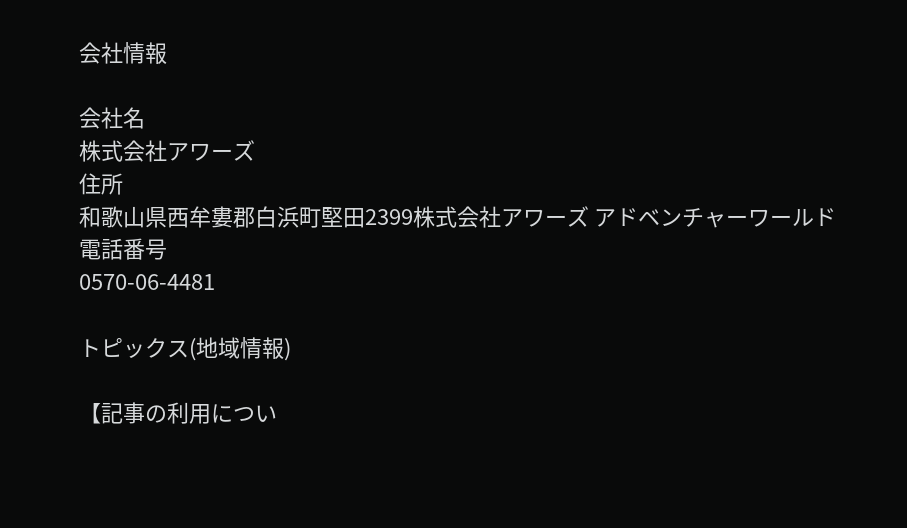会社情報

会社名
株式会社アワーズ
住所
和歌山県西牟婁郡白浜町堅田2399株式会社アワーズ アドベンチャーワールド
電話番号
0570-06-4481

トピックス(地域情報)

【記事の利用につい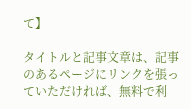て】

タイトルと記事文章は、記事のあるページにリンクを張っていただければ、無料で利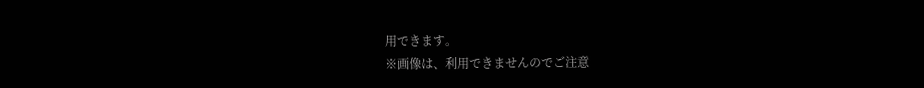用できます。
※画像は、利用できませんのでご注意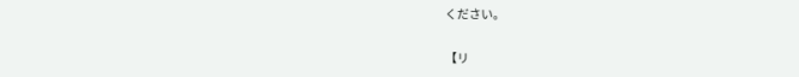ください。

【リ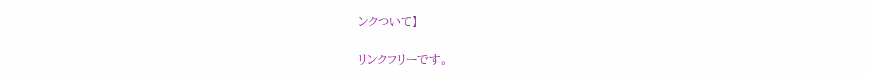ンクついて】

リンクフリーです。